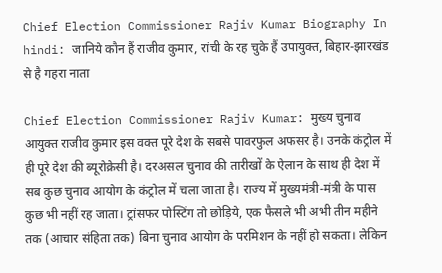Chief Election Commissioner Rajiv Kumar Biography In hindi: जानिये कौन हैं राजीव कुमार, रांची के रह चुके हैं उपायुक्त, बिहार-झारखंड से है गहरा नाता

Chief Election Commissioner Rajiv Kumar: मुख्य चुनाव आयुक्त राजीव कुमार इस वक्त पूरे देश के सबसे पावरफुल अफसर है। उनके कंट्रोल में ही पूरे देश की ब्यूरोक्रेसी है। दरअसल चुनाव की तारीखों के ऐलान के साथ ही देश में सब कुछ चुनाव आयोग के कंट्रोल में चला जाता है। राज्य में मुख्यमंत्री-मंत्री के पास कुछ भी नहीं रह जाता। ट्रांसफर पोस्टिंग तो छोड़िये, एक फैसले भी अभी तीन महीने तक (आचार संहिता तक) बिना चुनाव आयोग के परमिशन के नहीं हो सकता। लेकिन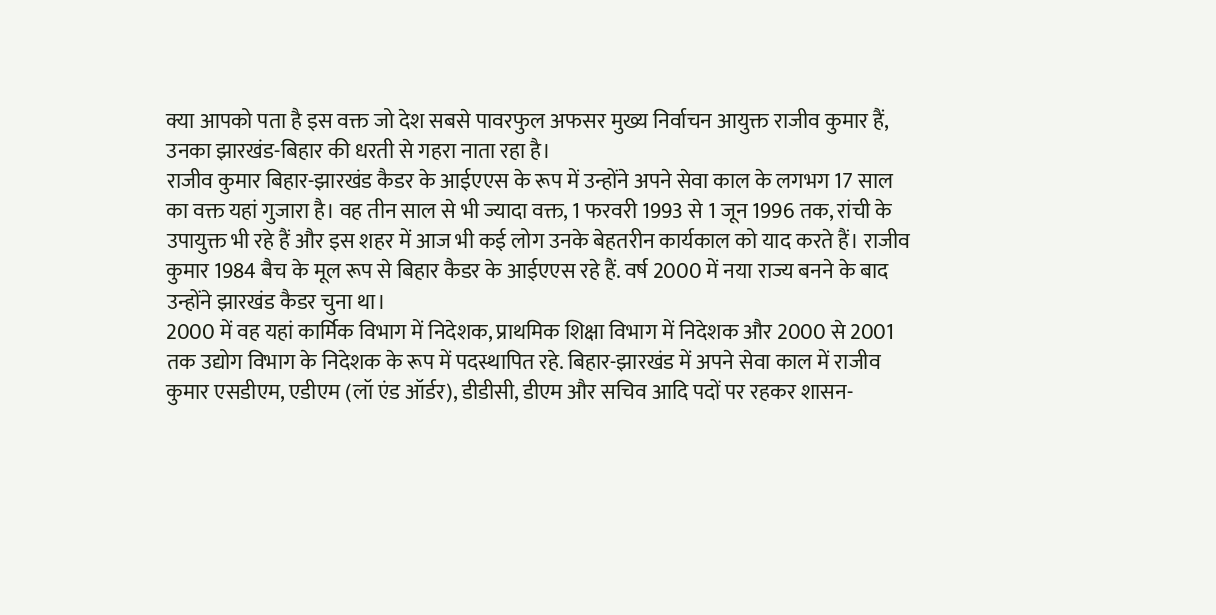क्या आपको पता है इस वक्त जो देश सबसे पावरफुल अफसर मुख्य निर्वाचन आयुक्त राजीव कुमार हैं, उनका झारखंड-बिहार की धरती से गहरा नाता रहा है।
राजीव कुमार बिहार-झारखंड कैडर के आईएएस के रूप में उन्होंने अपने सेवा काल के लगभग 17 साल का वक्त यहां गुजारा है। वह तीन साल से भी ज्यादा वक्त, 1 फरवरी 1993 से 1 जून 1996 तक, रांची के उपायुक्त भी रहे हैं और इस शहर में आज भी कई लोग उनके बेहतरीन कार्यकाल को याद करते हैं। राजीव कुमार 1984 बैच के मूल रूप से बिहार कैडर के आईएएस रहे हैं. वर्ष 2000 में नया राज्य बनने के बाद उन्होंने झारखंड कैडर चुना था।
2000 में वह यहां कार्मिक विभाग में निदेशक, प्राथमिक शिक्षा विभाग में निदेशक और 2000 से 2001 तक उद्योग विभाग के निदेशक के रूप में पदस्थापित रहे. बिहार-झारखंड में अपने सेवा काल में राजीव कुमार एसडीएम, एडीएम (लॉ एंड ऑर्डर), डीडीसी, डीएम और सचिव आदि पदों पर रहकर शासन-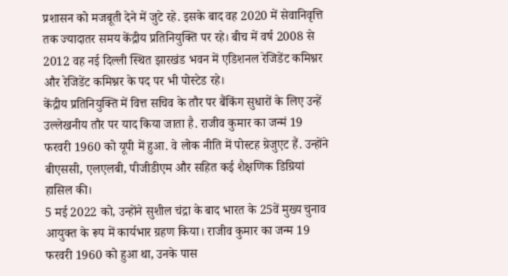प्रशासन को मजबूती देने में जुटे रहे. इसके बाद वह 2020 में सेवानिवृत्ति तक ज्यादातर समय केंद्रीय प्रतिनियुक्ति पर रहे। बीच में वर्ष 2008 से 2012 वह नई दिल्ली स्थित झारखंड भवन में एडिशनल रेजिडेंट कमिश्नर और रेजिडेंट कमिश्नर के पद पर भी पोस्टेड रहे।
केंद्रीय प्रतिनियुक्ति में वित्त सचिव के तौर पर बैंकिंग सुधारों के लिए उन्हें उल्लेखनीय तौर पर याद किया जाता है. राजीव कुमार का जन्मं 19 फरवरी 1960 को यूपी में हुआ. वे लोक नीति में पोस्टह ग्रेजुएट हैं. उन्होंने बीएससी, एलएलबी, पीजीडीएम और सहित कई शैक्षणिक डिग्रियां हासिल की।
5 मई 2022 को, उन्होंने सुशील चंद्रा के बाद भारत के 25वें मुख्य चुनाव आयुक्त के रूप में कार्यभार ग्रहण किया। राजीव कुमार का जन्म 19 फरवरी 1960 को हुआ था, उनके पास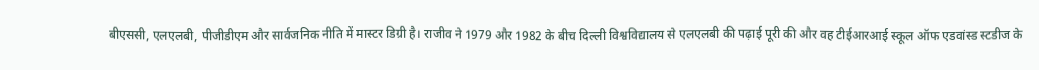बीएससी, एलएलबी, पीजीडीएम और सार्वजनिक नीति में मास्टर डिग्री है। राजीव ने 1979 और 1982 के बीच दिल्ली विश्वविद्यालय से एलएलबी की पढ़ाई पूरी की और वह टीईआरआई स्कूल ऑफ एडवांस्ड स्टडीज के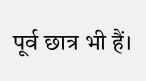पूर्व छात्र भी हैं।